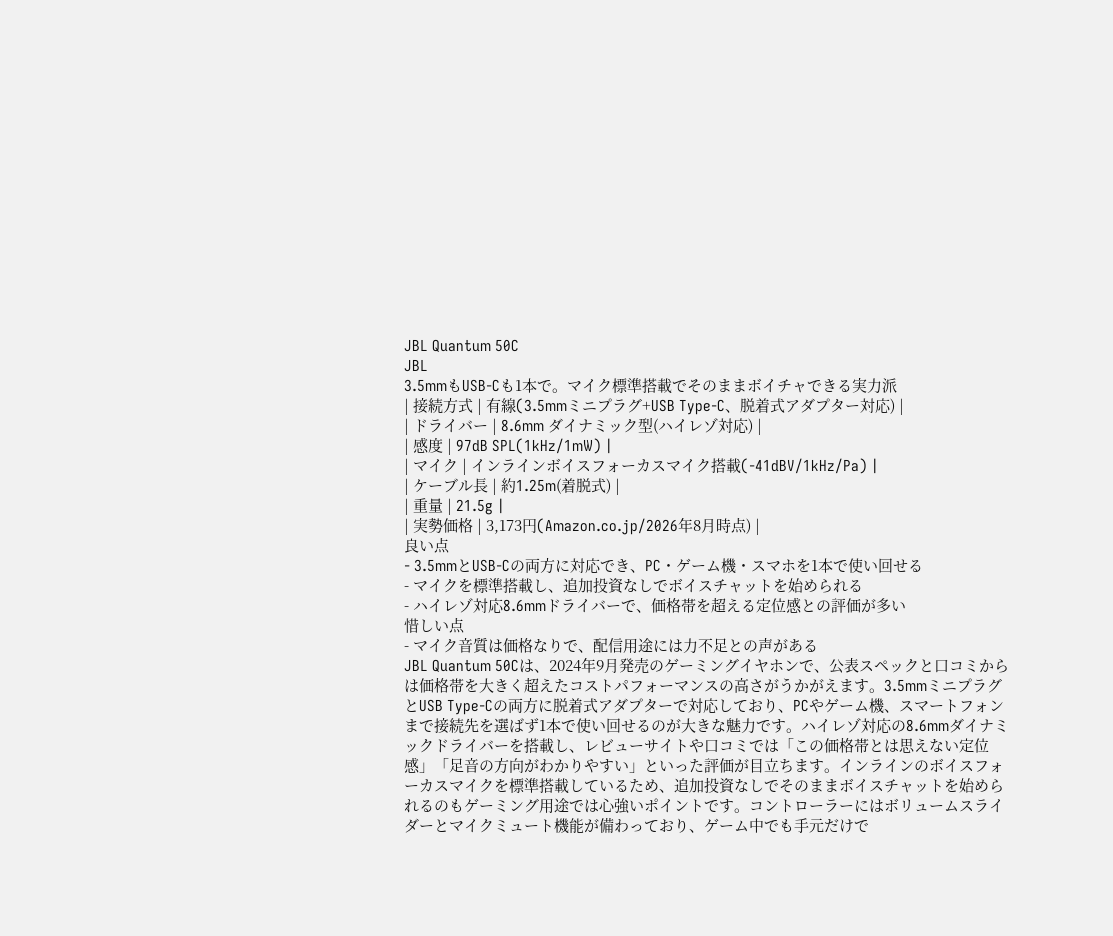JBL Quantum 50C
JBL
3.5mmもUSB-Cも1本で。マイク標準搭載でそのままボイチャできる実力派
| 接続方式 | 有線(3.5mmミニプラグ+USB Type-C、脱着式アダプター対応) |
| ドライバー | 8.6mm ダイナミック型(ハイレゾ対応) |
| 感度 | 97dB SPL(1kHz/1mW) |
| マイク | インラインボイスフォーカスマイク搭載(-41dBV/1kHz/Pa) |
| ケーブル長 | 約1.25m(着脱式) |
| 重量 | 21.5g |
| 実勢価格 | 3,173円(Amazon.co.jp/2026年8月時点) |
良い点
- 3.5mmとUSB-Cの両方に対応でき、PC・ゲーム機・スマホを1本で使い回せる
- マイクを標準搭載し、追加投資なしでボイスチャットを始められる
- ハイレゾ対応8.6mmドライバーで、価格帯を超える定位感との評価が多い
惜しい点
- マイク音質は価格なりで、配信用途には力不足との声がある
JBL Quantum 50Cは、2024年9月発売のゲーミングイヤホンで、公表スペックと口コミからは価格帯を大きく超えたコストパフォーマンスの高さがうかがえます。3.5mmミニプラグとUSB Type-Cの両方に脱着式アダプターで対応しており、PCやゲーム機、スマートフォンまで接続先を選ばず1本で使い回せるのが大きな魅力です。ハイレゾ対応の8.6mmダイナミックドライバーを搭載し、レビューサイトや口コミでは「この価格帯とは思えない定位感」「足音の方向がわかりやすい」といった評価が目立ちます。インラインのボイスフォーカスマイクを標準搭載しているため、追加投資なしでそのままボイスチャットを始められるのもゲーミング用途では心強いポイントです。コントローラーにはボリュームスライダーとマイクミュート機能が備わっており、ゲーム中でも手元だけで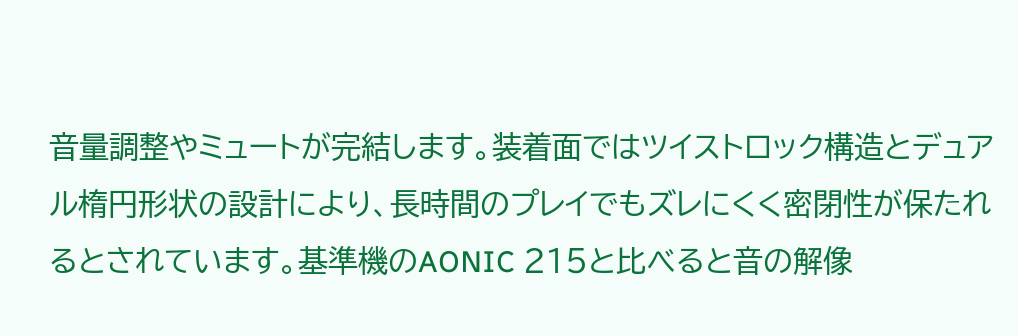音量調整やミュートが完結します。装着面ではツイストロック構造とデュアル楕円形状の設計により、長時間のプレイでもズレにくく密閉性が保たれるとされています。基準機のAONIC 215と比べると音の解像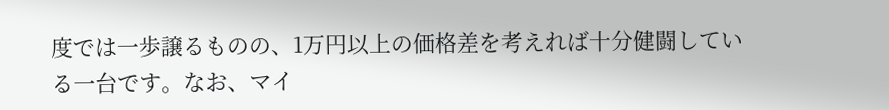度では一歩譲るものの、1万円以上の価格差を考えれば十分健闘している一台です。なお、マイ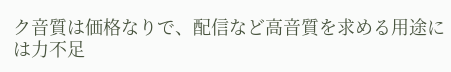ク音質は価格なりで、配信など高音質を求める用途には力不足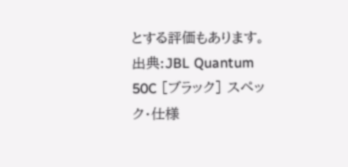とする評価もあります。
出典:JBL Quantum 50C [ブラック] スペック・仕様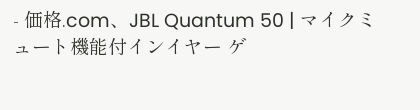- 価格.com、JBL Quantum 50 | マイクミュート機能付インイヤー ゲ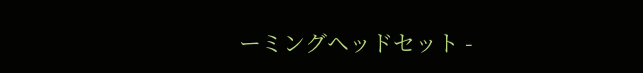ーミングヘッドセット -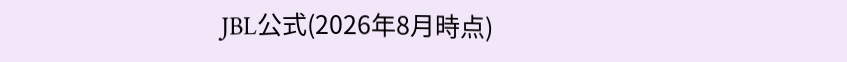JBL公式(2026年8月時点)